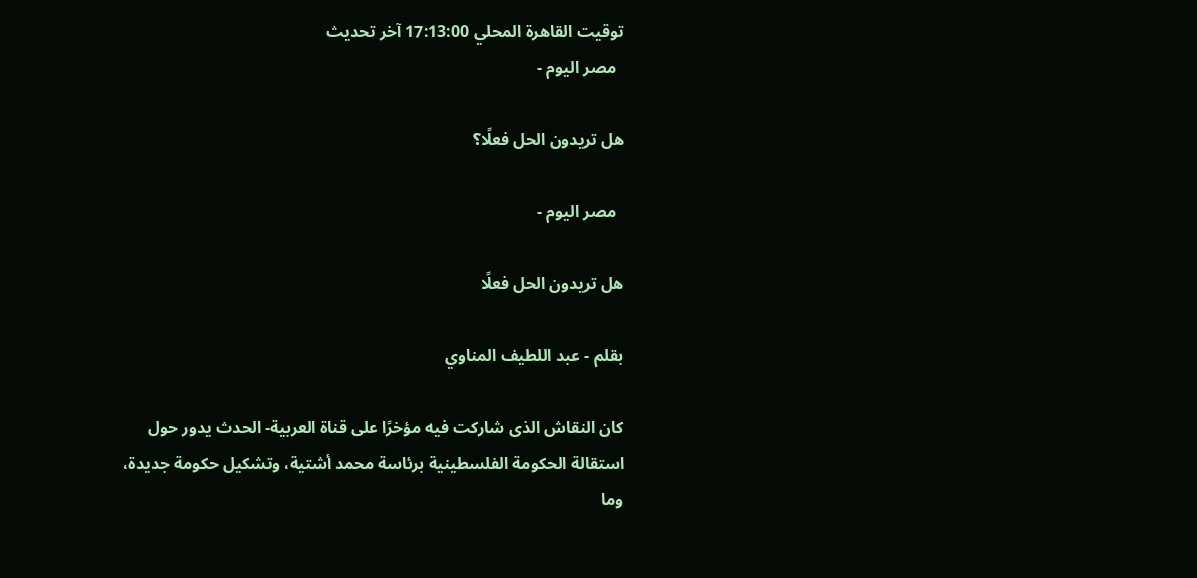توقيت القاهرة المحلي 17:13:00 آخر تحديث
  مصر اليوم -

هل تريدون الحل فعلًا؟

  مصر اليوم -

هل تريدون الحل فعلًا

بقلم - عبد اللطيف المناوي

كان النقاش الذى شاركت فيه مؤخرًا على قناة العربية- الحدث يدور حول استقالة الحكومة الفلسطينية برئاسة محمد أشتية، وتشكيل حكومة جديدة، وما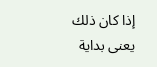إذا كان ذلك يعنى بداية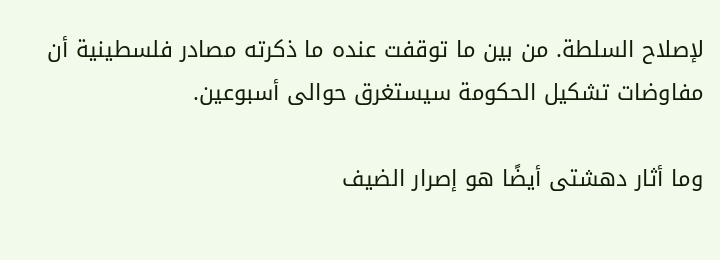لإصلاح السلطة. من بين ما توقفت عنده ما ذكرته مصادر فلسطينية أن مفاوضات تشكيل الحكومة سيستغرق حوالى أسبوعين.

وما أثار دهشتى أيضًا هو إصرار الضيف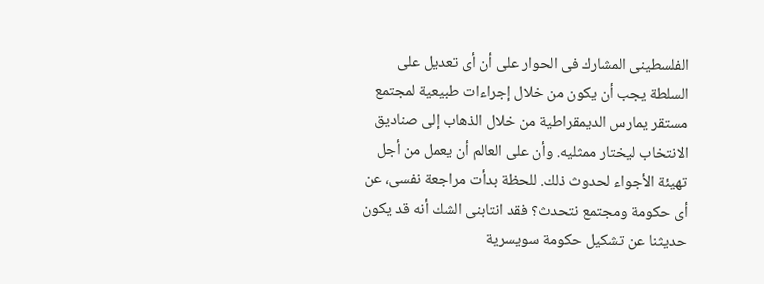الفلسطينى المشارك فى الحوار على أن أى تعديل على السلطة يجب أن يكون من خلال إجراءات طبيعية لمجتمع مستقر يمارس الديمقراطية من خلال الذهاب إلى صناديق الانتخاب ليختار ممثليه. وأن على العالم أن يعمل من أجل تهيئة الأجواء لحدوث ذلك. للحظة بدأت مراجعة نفسى، عن أى حكومة ومجتمع نتحدث؟ فقد انتابنى الشك أنه قد يكون حديثنا عن تشكيل حكومة سويسرية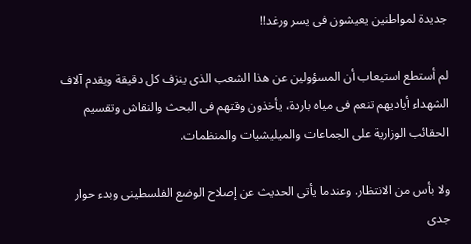جديدة لمواطنين يعيشون فى يسر ورغد!!

لم أستطع استيعاب أن المسؤولين عن هذا الشعب الذى ينزف كل دقيقة ويقدم آلاف الشهداء أياديهم تنعم فى مياه باردة، يأخذون وقتهم فى البحث والنقاش وتقسيم الحقائب الوزارية على الجماعات والميليشيات والمنظمات.

ولا بأس من الانتظار. وعندما يأتى الحديث عن إصلاح الوضع الفلسطينى وبدء حوار جدى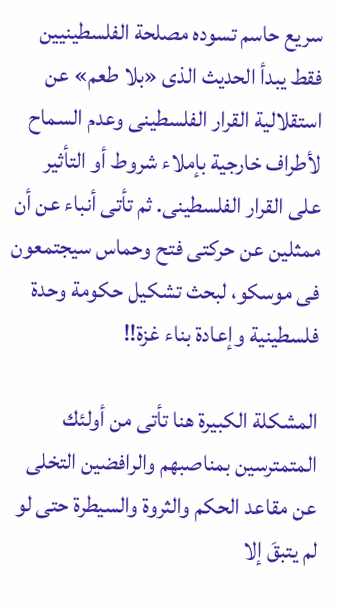سريع حاسم تسوده مصلحة الفلسطينيين فقط يبدأ الحديث الذى «بلا طعم» عن استقلالية القرار الفلسطينى وعدم السماح لأطراف خارجية بإملاء شروط أو التأثير على القرار الفلسطينى. ثم تأتى أنباء عن أن ممثلين عن حركتى فتح وحماس سيجتمعون فى موسكو، لبحث تشكيل حكومة وحدة فلسطينية وإعادة بناء غزة!!

المشكلة الكبيرة هنا تأتى من أولئك المتمترسين بمناصبهم والرافضين التخلى عن مقاعد الحكم والثروة والسيطرة حتى لو لم يتبقَ إلا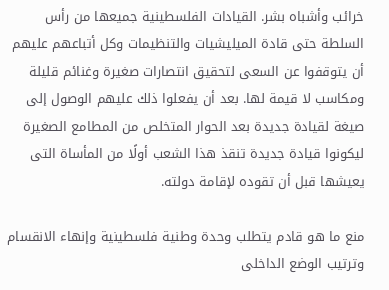خرائب وأشباه بشر. القيادات الفلسطينية جميعها من رأس السلطة حتى قادة الميليشيات والتنظيمات وكل أتباعهم عليهم أن يتوقفوا عن السعى لتحقيق انتصارات صغيرة وغنائم قليلة ومكاسب لا قيمة لها. بعد أن يفعلوا ذلك عليهم الوصول إلى صيغة لقيادة جديدة بعد الحوار المتخلص من المطامع الصغيرة ليكونوا قيادة جديدة تنقذ هذا الشعب أولًا من المأساة التى يعيشها قبل أن تقوده لإقامة دولته.

منع ما هو قادم يتطلب وحدة وطنية فلسطينية وإنهاء الانقسام وترتيب الوضع الداخلى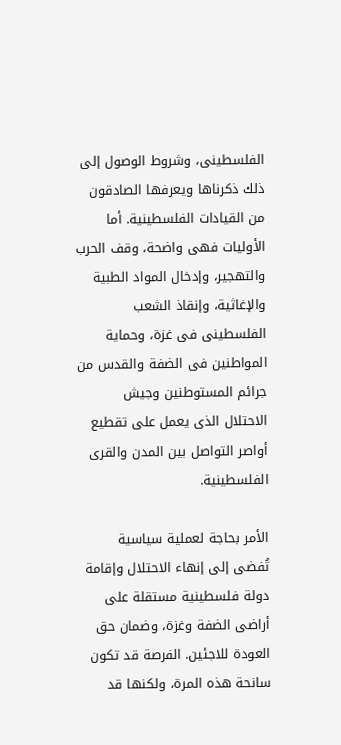الفلسطينى، وشروط الوصول إلى ذلك ذكرناها ويعرفها الصادقون من القيادات الفلسطينية. أما الأوليات فهى واضحة، وقف الحرب والتهجير، وإدخال المواد الطبية والإغاثية، وإنقاذ الشعب الفلسطينى فى غزة، وحماية المواطنين فى الضفة والقدس من جرائم المستوطنين وجيش الاحتلال الذى يعمل على تقطيع أواصر التواصل بين المدن والقرى الفلسطينية.

الأمر بحاجة لعملية سياسية تُفضى إلى إنهاء الاحتلال وإقامة دولة فلسطينية مستقلة على أراضى الضفة وغزة، وضمان حق العودة للاجئين. الفرصة قد تكون سانحة هذه المرة، ولكنها قد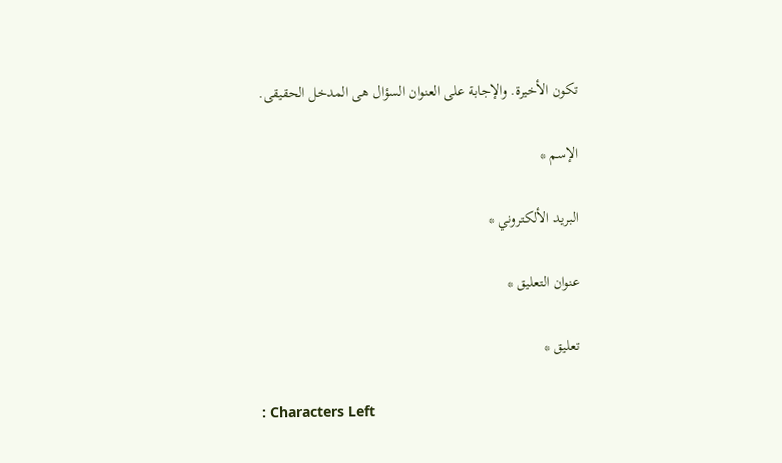تكون الأخيرة. والإجابة على العنوان السؤال هى المدخل الحقيقى.

الإسم *

البريد الألكتروني *

عنوان التعليق *

تعليق *

: Characters Left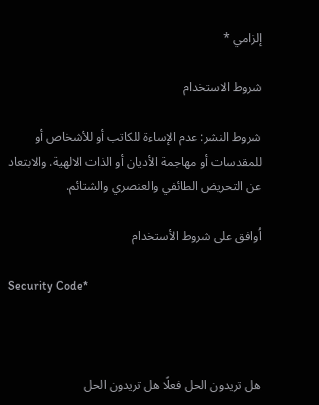إلزامي *

شروط الاستخدام

شروط النشر: عدم الإساءة للكاتب أو للأشخاص أو للمقدسات أو مهاجمة الأديان أو الذات الالهية. والابتعاد عن التحريض الطائفي والعنصري والشتائم.

اُوافق على شروط الأستخدام

Security Code*



هل تريدون الحل فعلًا هل تريدون الحل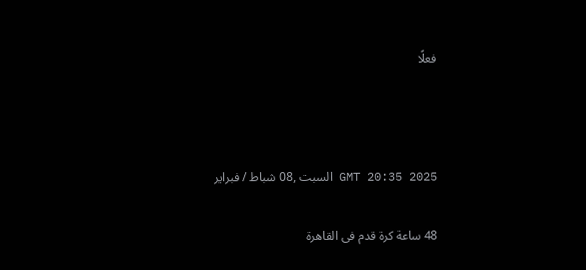فعلًا



GMT 20:35 2025 السبت ,08 شباط / فبراير

48 ساعة كرة قدم فى القاهرة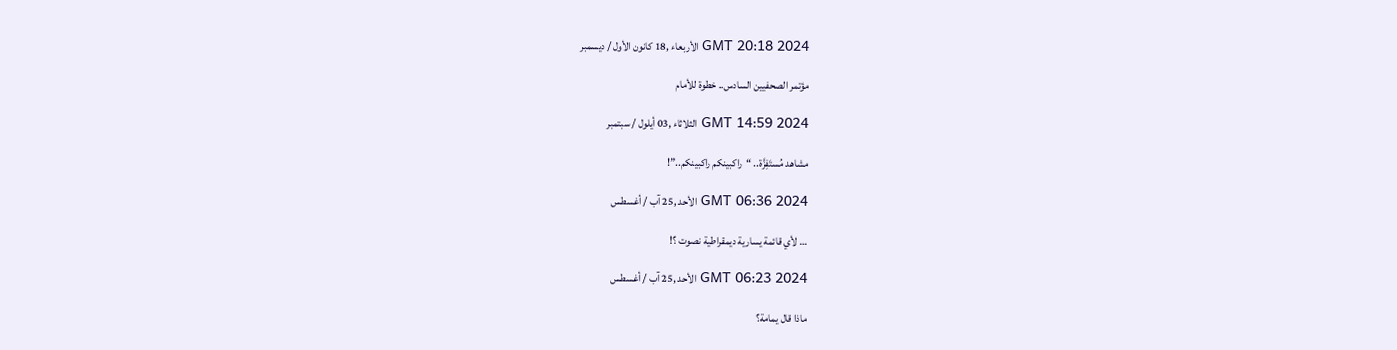GMT 20:18 2024 الأربعاء ,18 كانون الأول / ديسمبر

مؤتمر الصحفيين السادس.. خطوة للأمام

GMT 14:59 2024 الثلاثاء ,03 أيلول / سبتمبر

مشاهد مُستَفِزَّة.. “راكبينكم راكبينكم..”!

GMT 06:36 2024 الأحد ,25 آب / أغسطس

… لأي قائمة يسارية ديمقراطية نصوت ؟!

GMT 06:23 2024 الأحد ,25 آب / أغسطس

ماذا قال يمامة؟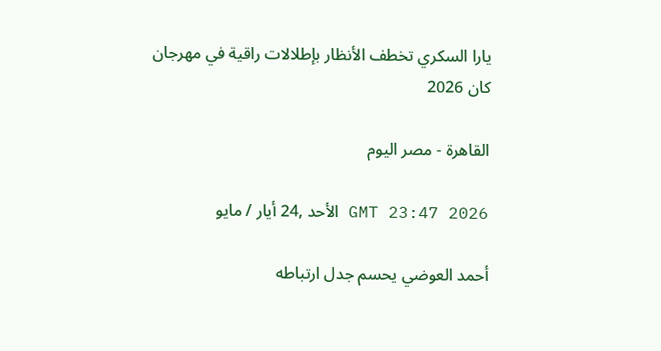يارا السكري تخطف الأنظار بإطلالات راقية في مهرجان كان 2026

القاهرة - مصر اليوم

GMT 23:47 2026 الأحد ,24 أيار / مايو

أحمد العوضي يحسم جدل ارتباطه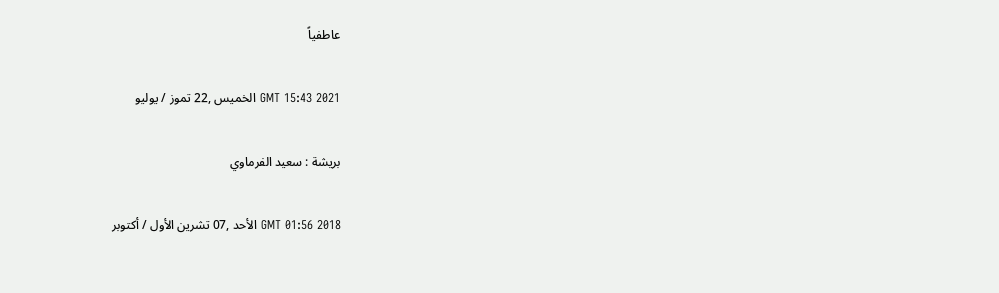عاطفياً

GMT 15:43 2021 الخميس ,22 تموز / يوليو

بريشة : سعيد الفرماوي

GMT 01:56 2018 الأحد ,07 تشرين الأول / أكتوبر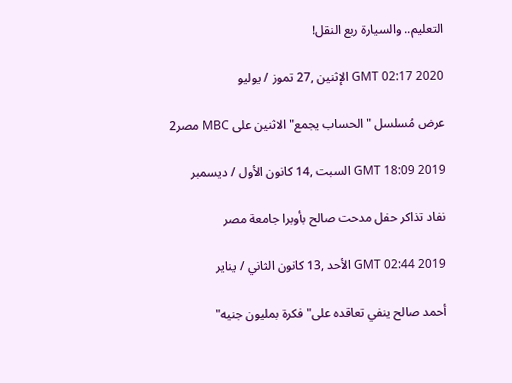التعليم.. والسيارة ربع النقل!

GMT 02:17 2020 الإثنين ,27 تموز / يوليو

عرض مُسلسل "الحساب يجمع" الاثنين على MBC مصر2

GMT 18:09 2019 السبت ,14 كانون الأول / ديسمبر

نفاد تذاكر حفل مدحت صالح بأوبرا جامعة مصر

GMT 02:44 2019 الأحد ,13 كانون الثاني / يناير

أحمد صالح ينفي تعاقده على"فكرة بمليون جنيه"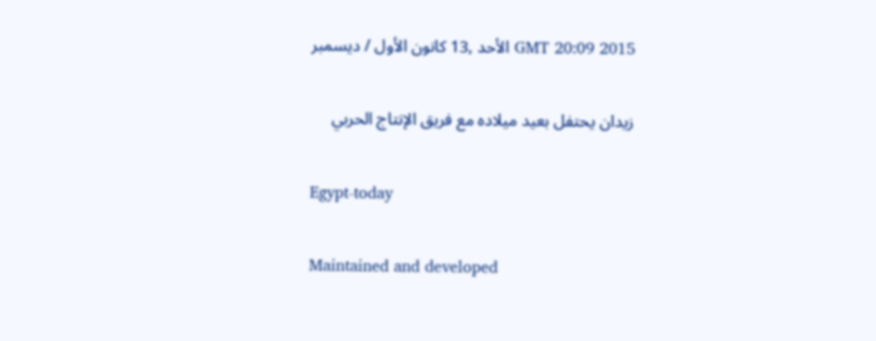GMT 20:09 2015 الأحد ,13 كانون الأول / ديسمبر

زيدان يحتفل بعيد ميلاده مع فريق الإنتاج الحربي

Egypt-today

Maintained and developed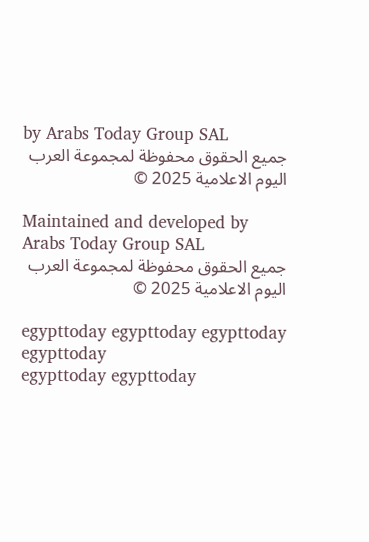by Arabs Today Group SAL
جميع الحقوق محفوظة لمجموعة العرب اليوم الاعلامية 2025 ©

Maintained and developed by Arabs Today Group SAL
جميع الحقوق محفوظة لمجموعة العرب اليوم الاعلامية 2025 ©

egypttoday egypttoday egypttoday egypttoday
egypttoday egypttoday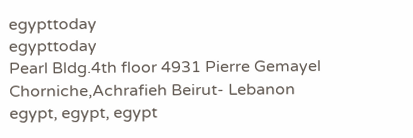egypttoday
egypttoday
Pearl Bldg.4th floor 4931 Pierre Gemayel Chorniche,Achrafieh Beirut- Lebanon
egypt, egypt, egypt